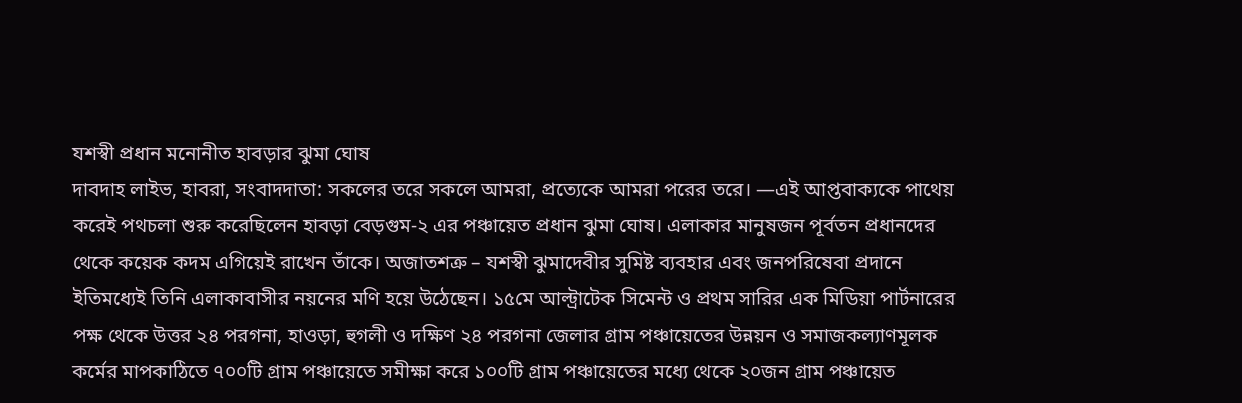যশস্বী প্রধান মনোনীত হাবড়ার ঝুমা ঘোষ
দাবদাহ লাইভ, হাবরা, সংবাদদাতা: সকলের তরে সকলে আমরা, প্রত্যেকে আমরা পরের তরে। —এই আপ্তবাক্যকে পাথেয় করেই পথচলা শুরু করেছিলেন হাবড়া বেড়গুম-২ এর পঞ্চায়েত প্রধান ঝুমা ঘোষ। এলাকার মানুষজন পূর্বতন প্রধানদের থেকে কয়েক কদম এগিয়েই রাখেন তাঁকে। অজাতশত্রু – যশস্বী ঝুমাদেবীর সুমিষ্ট ব্যবহার এবং জনপরিষেবা প্রদানে ইতিমধ্যেই তিনি এলাকাবাসীর নয়নের মণি হয়ে উঠেছেন। ১৫মে আল্ট্রাটেক সিমেন্ট ও প্রথম সারির এক মিডিয়া পার্টনারের পক্ষ থেকে উত্তর ২৪ পরগনা, হাওড়া, হুগলী ও দক্ষিণ ২৪ পরগনা জেলার গ্রাম পঞ্চায়েতের উন্নয়ন ও সমাজকল্যাণমূলক কর্মের মাপকাঠিতে ৭০০টি গ্রাম পঞ্চায়েতে সমীক্ষা করে ১০০টি গ্রাম পঞ্চায়েতের মধ্যে থেকে ২০জন গ্রাম পঞ্চায়েত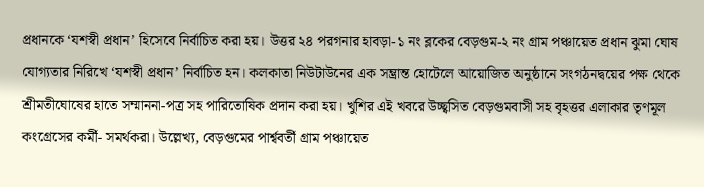প্রধানকে ‘যশস্বী প্রধান’ হিসেবে নির্বাচিত করা হয়। উত্তর ২৪ পরগনার হাবড়া-১ নং ব্লকের বেড়গুম-২ নং গ্রাম পঞ্চায়েত প্রধান ঝুমা ঘোষ যোগ্যতার নিরিখে ‘যশস্বী প্রধান’ নির্বাচিত হন। কলকাতা নিউটাউনের এক সম্ভ্রান্ত হোটেলে আয়োজিত অনুষ্ঠানে সংগঠনদ্বয়ের পক্ষ থেকে শ্রীমতীঘোষের হাতে সম্মাননা-পত্র সহ পারিতোষিক প্রদান করা হয়। খুশির এই খবরে উচ্ছ্বসিত বেড়গুমবাসী সহ বৃহত্তর এলাকার তৃণমূল কংগ্রেসের কর্মী- সমর্থকরা। উল্লেখ্য, বেড়গুমের পার্শ্ববর্তী গ্রাম পঞ্চায়েত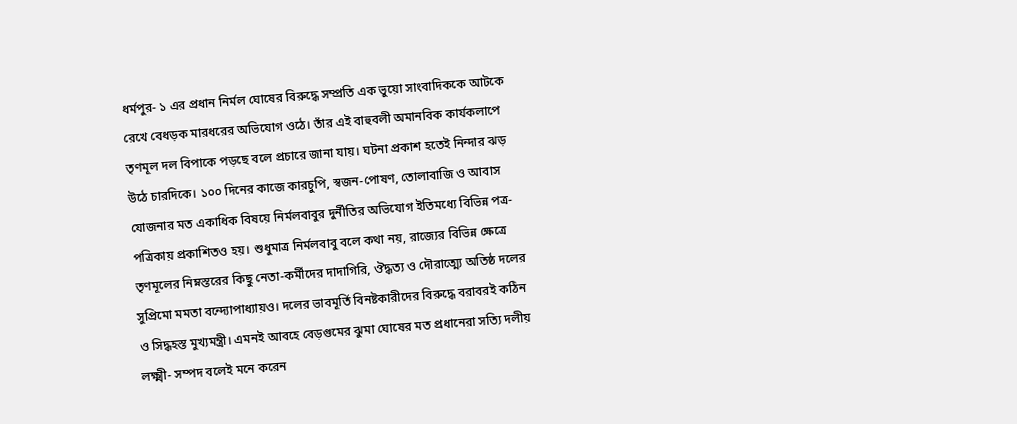ধর্মপুর- ১ এর প্রধান নির্মল ঘোষের বিরুদ্ধে সম্প্রতি এক ভুয়ো সাংবাদিককে আটকে রেখে বেধড়ক মারধরের অভিযোগ ওঠে। তাঁর এই বাহুবলী অমানবিক কার্যকলাপে তৃণমূল দল বিপাকে পড়ছে বলে প্রচারে জানা যায়। ঘটনা প্রকাশ হতেই নিন্দার ঝড় উঠে চারদিকে। ১০০ দিনের কাজে কারচুপি, স্বজন-পোষণ, তোলাবাজি ও আবাস যোজনার মত একাধিক বিষয়ে নির্মলবাবুর দুর্নীতির অভিযোগ ইতিমধ্যে বিভিন্ন পত্র-পত্রিকায় প্রকাশিতও হয়। শুধুমাত্র নির্মলবাবু বলে কথা নয়, রাজ্যের বিভিন্ন ক্ষেত্রে তৃণমূলের নিম্নস্তরের কিছু নেতা-কর্মীদের দাদাগিরি, ঔদ্ধত্য ও দৌরাত্ম্যে অতিষ্ঠ দলের সুপ্রিমো মমতা বন্দ্যোপাধ্যায়ও। দলের ভাবমূর্তি বিনষ্টকারীদের বিরুদ্ধে বরাবরই কঠিন ও সিদ্ধহস্ত মুখ্যমন্ত্রী। এমনই আবহে বেড়গুমের ঝুমা ঘোষের মত প্রধানেরা সত্যি দলীয় লক্ষ্মী- সম্পদ বলেই মনে করেন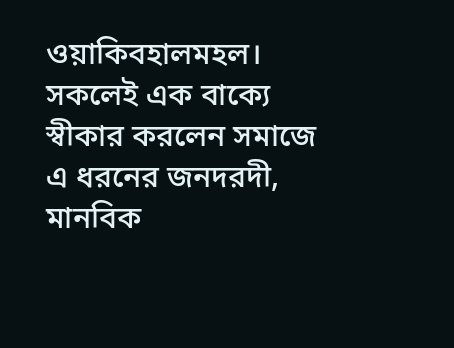ওয়াকিবহালমহল। সকলেই এক বাক্যে স্বীকার করলেন সমাজে এ ধরনের জনদরদী, মানবিক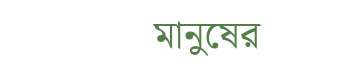মানুষের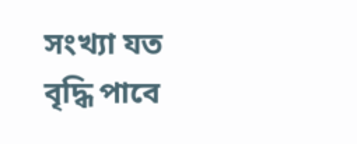সংখ্যা যত বৃদ্ধি পাবে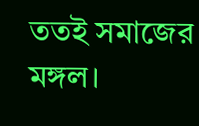ততই সমাজের মঙ্গল।